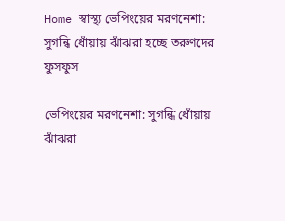Home স্বাস্থ্য ভেপিংয়ের মরণনেশা: সুগন্ধি ধোঁয়ায় ঝাঁঝরা হচ্ছে তরুণদের ফুসফুস

ভেপিংয়ের মরণনেশা: সুগন্ধি ধোঁয়ায় ঝাঁঝরা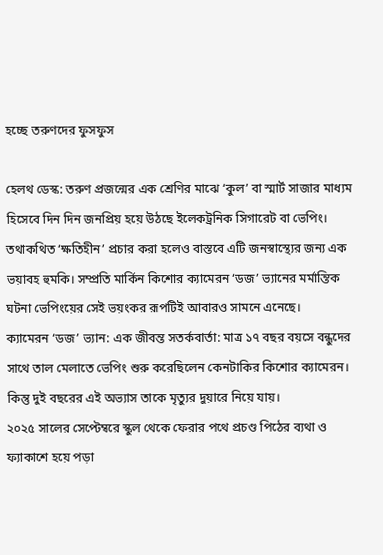হচ্ছে তরুণদের ফুসফুস

হেলথ ডেস্ক: তরুণ প্রজন্মের এক শ্রেণির মাঝে ‘কুল’ বা স্মার্ট সাজার মাধ্যম হিসেবে দিন দিন জনপ্রিয় হয়ে উঠছে ইলেকট্রনিক সিগারেট বা ভেপিং। তথাকথিত ‘ক্ষতিহীন’ প্রচার করা হলেও বাস্তবে এটি জনস্বাস্থ্যের জন্য এক ভয়াবহ হুমকি। সম্প্রতি মার্কিন কিশোর ক্যামেরন ‘ডজ’ ভ্যানের মর্মান্তিক ঘটনা ভেপিংয়ের সেই ভয়ংকর রূপটিই আবারও সামনে এনেছে।
ক্যামেরন ‘ডজ’ ভ্যান: এক জীবন্ত সতর্কবার্তা: মাত্র ১৭ বছর বয়সে বন্ধুদের সাথে তাল মেলাতে ভেপিং শুরু করেছিলেন কেনটাকির কিশোর ক্যামেরন। কিন্তু দুই বছরের এই অভ্যাস তাকে মৃত্যুর দুয়ারে নিয়ে যায়।
২০২৫ সালের সেপ্টেম্বরে স্কুল থেকে ফেরার পথে প্রচণ্ড পিঠের ব্যথা ও ফ্যাকাশে হয়ে পড়া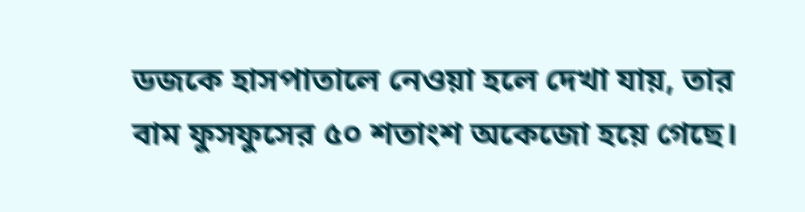ডজকে হাসপাতালে নেওয়া হলে দেখা যায়, তার বাম ফুসফুসের ৫০ শতাংশ অকেজো হয়ে গেছে।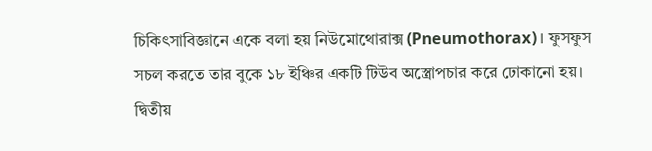চিকিৎসাবিজ্ঞানে একে বলা হয় নিউমোথোরাক্স (Pneumothorax)। ফুসফুস সচল করতে তার বুকে ১৮ ইঞ্চির একটি টিউব অস্ত্রোপচার করে ঢোকানো হয়।
দ্বিতীয়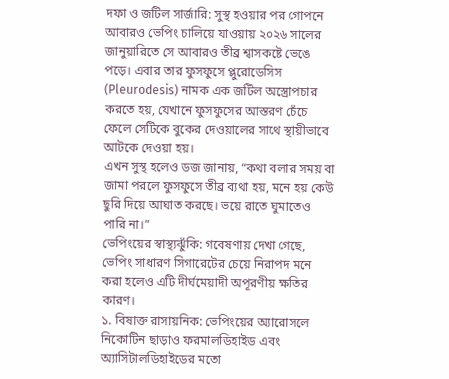দফা ও জটিল সার্জারি: সুস্থ হওয়ার পর গোপনে আবারও ভেপিং চালিয়ে যাওয়ায় ২০২৬ সালের জানুয়ারিতে সে আবারও তীব্র শ্বাসকষ্টে ভেঙে পড়ে। এবার তার ফুসফুসে প্লুরোডেসিস (Pleurodesis) নামক এক জটিল অস্ত্রোপচার করতে হয়, যেখানে ফুসফুসের আস্তরণ চেঁচে ফেলে সেটিকে বুকের দেওয়ালের সাথে স্থায়ীভাবে আটকে দেওয়া হয়।
এখন সুস্থ হলেও ডজ জানায়, “কথা বলার সময় বা জামা পরলে ফুসফুসে তীব্র ব্যথা হয়, মনে হয় কেউ ছুরি দিয়ে আঘাত করছে। ভয়ে রাতে ঘুমাতেও পারি না।”
ভেপিংয়ের স্বাস্থ্যঝুঁকি: গবেষণায় দেখা গেছে, ভেপিং সাধারণ সিগারেটের চেয়ে নিরাপদ মনে করা হলেও এটি দীর্ঘমেয়াদী অপূরণীয় ক্ষতির কারণ।
১. বিষাক্ত রাসায়নিক: ভেপিংয়ের অ্যারোসলে নিকোটিন ছাড়াও ফরমালডিহাইড এবং অ্যাসিটালডিহাইডের মতো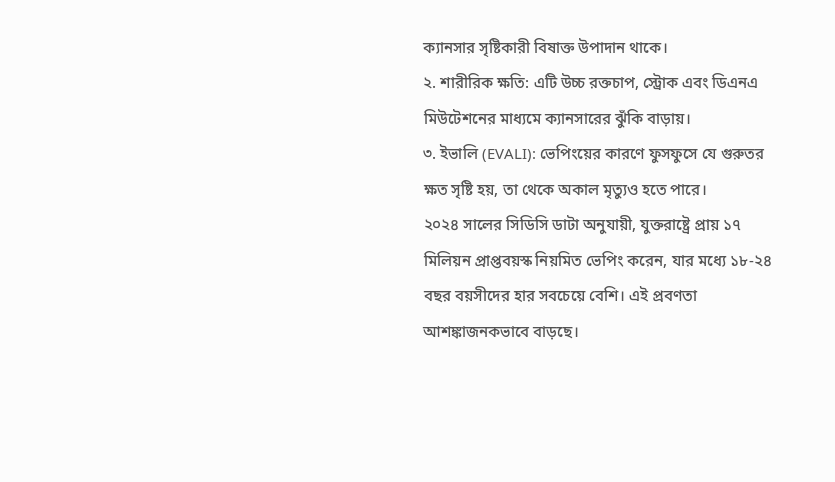ক্যানসার সৃষ্টিকারী বিষাক্ত উপাদান থাকে।
২. শারীরিক ক্ষতি: এটি উচ্চ রক্তচাপ, স্ট্রোক এবং ডিএনএ মিউটেশনের মাধ্যমে ক্যানসারের ঝুঁকি বাড়ায়।
৩. ইভালি (EVALI): ভেপিংয়ের কারণে ফুসফুসে যে গুরুতর ক্ষত সৃষ্টি হয়, তা থেকে অকাল মৃত্যুও হতে পারে।
২০২৪ সালের সিডিসি ডাটা অনুযায়ী, যুক্তরাষ্ট্রে প্রায় ১৭ মিলিয়ন প্রাপ্তবয়স্ক নিয়মিত ভেপিং করেন, যার মধ্যে ১৮-২৪ বছর বয়সীদের হার সবচেয়ে বেশি। এই প্রবণতা আশঙ্কাজনকভাবে বাড়ছে।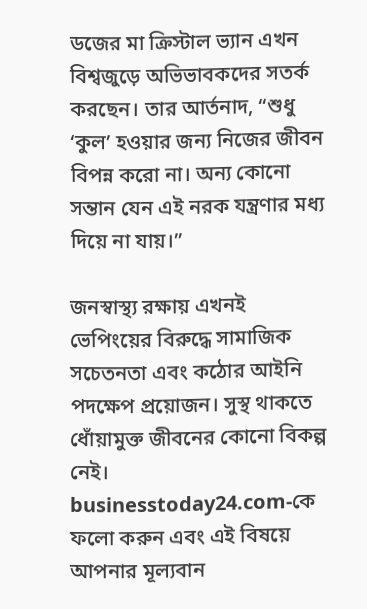ডজের মা ক্রিস্টাল ভ্যান এখন বিশ্বজুড়ে অভিভাবকদের সতর্ক করছেন। তার আর্তনাদ, “শুধু ‘কুল’ হওয়ার জন্য নিজের জীবন বিপন্ন করো না। অন্য কোনো সন্তান যেন এই নরক যন্ত্রণার মধ্য দিয়ে না যায়।”

জনস্বাস্থ্য রক্ষায় এখনই ভেপিংয়ের বিরুদ্ধে সামাজিক সচেতনতা এবং কঠোর আইনি পদক্ষেপ প্রয়োজন। সুস্থ থাকতে ধোঁয়ামুক্ত জীবনের কোনো বিকল্প নেই।
businesstoday24.com-কে ফলো করুন এবং এই বিষয়ে আপনার মূল্যবান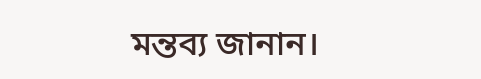মন্তব্য জানান।